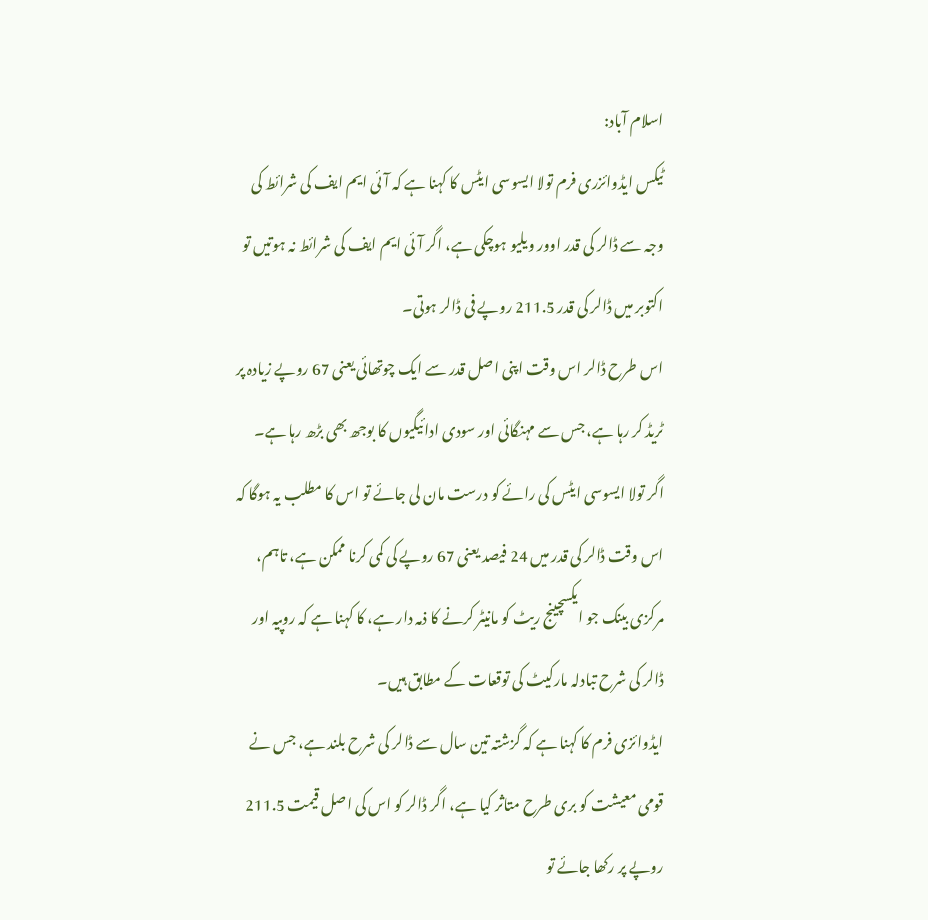اسلام آباد:
ٹیکس ایڈوائزری فرم تولا ایسوسی ایٹس کا کہنا ہے کہ آئی ایم ایف کی شرائط کی وجہ سے ڈالر کی قدر اوور ویلیو ہوچکی ہے، اگر آئی ایم ایف کی شرائط نہ ہوتیں تو اکتوبر میں ڈالر کی قدر 211.5 روپے فی ڈالر ہوتی۔
اس طرح ڈالر اس وقت اپنی اصل قدر سے ایک چوتھائی یعنی 67 روپے زیادہ پر ٹریڈ کر رہا ہے، جس سے مہنگائی اور سودی ادائیگیوں کا بوجھ بھی بڑھ رہا ہے۔
اگر تولا ایسوسی ایٹس کی رائے کو درست مان لی جائے تو اس کا مطلب یہ ہوگا کہ اس وقت ڈالر کی قدر میں 24 فیصد یعنی 67 روپے کی کمی کرنا ممکن ہے، تاہم، مرکزی بینک جو ایکسچینج ریٹ کو مانیٹر کرنے کا ذمہ دار ہے، کا کہنا ہے کہ روپیہ اور ڈالر کی شرح تبادلہ مارکیٹ کی توقعات کے مطابق ہیں۔
ایڈوائزی فرم کا کہنا ہے کہ گزشتہ تین سال سے ڈالر کی شرح بلند ہے، جس نے قومی معیشت کو بری طرح متاثر کیا ہے، اگر ڈالر کو اس کی اصل قیمت 211.5 روپے پر رکھا جائے تو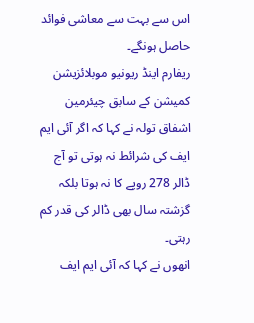اس سے بہت سے معاشی فوائد حاصل ہونگے۔
ریفارم اینڈ ریونیو موبلائزیشن کمیشن کے سابق چیئرمین اشفاق تولہ نے کہا کہ اگر آئی ایم ایف کی شرائط نہ ہوتی تو آج ڈالر 278 روپے کا نہ ہوتا بلکہ گزشتہ سال بھی ڈالر کی قدر کم رہتی۔
انھوں نے کہا کہ آئی ایم ایف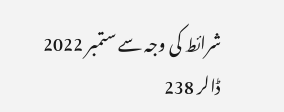شرائط کی وجہ سے ستمبر 2022 ڈالر 238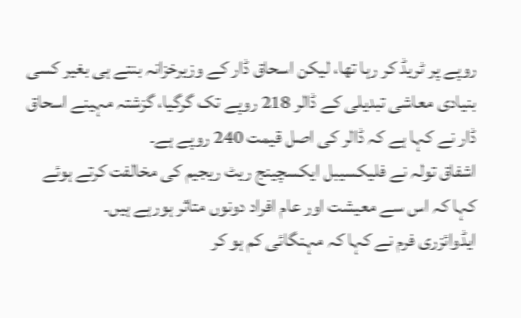روپے پر ٹریڈ کر رہا تھا، لیکن اسحاق ڈار کے وزیرخزانہ بنتے ہی بغیر کسی بنیادی معاشی تبدیلی کے ڈالر 218 روپے تک گرگیا، گزشتہ مہینے اسحاق ڈار نے کہا ہے کہ ڈالر کی اصل قیمت 240 روپے ہے۔
اشفاق تولہ نے فلیکسیبل ایکسچینج ریٹ ریجیم کی مخالفت کرتے ہوئے کہا کہ اس سے معیشت اور عام افراد دونوں متاثر ہورہے ہیں۔
ایڈوائزری فرم نے کہا کہ مہنگائی کم ہو کر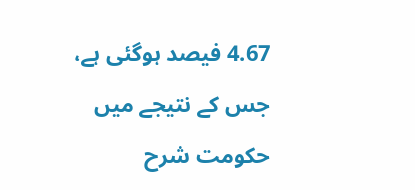4.67 فیصد ہوگئی ہے، جس کے نتیجے میں حکومت شرح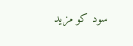سود کو مزید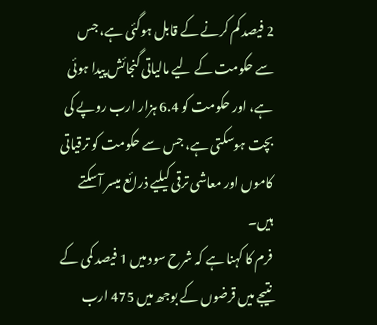2 فیصد کم کرنے کے قابل ہوگئی ہے، جس سے حکومت کے لیے مالیاتی گنجائش پیدا ہوئی ہے، اور حکومت کو 6.4 ہزار ارب روپے کی بچت ہوسکتی ہے، جس سے حکومت کو ترقیاتی کاموں اور معاشی ترقی کیلیے ذرائع میسر آسکتے ہیں۔
فرم کا کہنا ہے کہ شرح سود میں 1 فیصد کمی کے نتیجے میں قرضوں کے بوجھ میں 475 ارب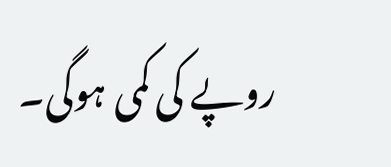روپے کی کمی ہوگی۔